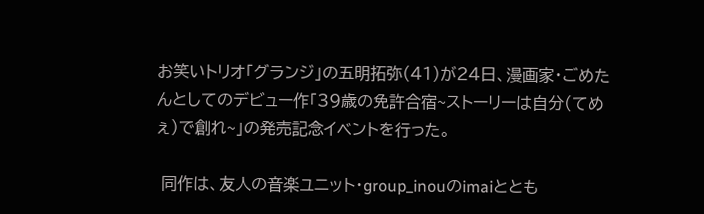お笑いトリオ「グランジ」の五明拓弥(41)が24日、漫画家・ごめたんとしてのデビュー作「39歳の免許合宿~ストーリーは自分(てめぇ)で創れ~」の発売記念イベントを行った。

 同作は、友人の音楽ユニット・group_inouのimaiととも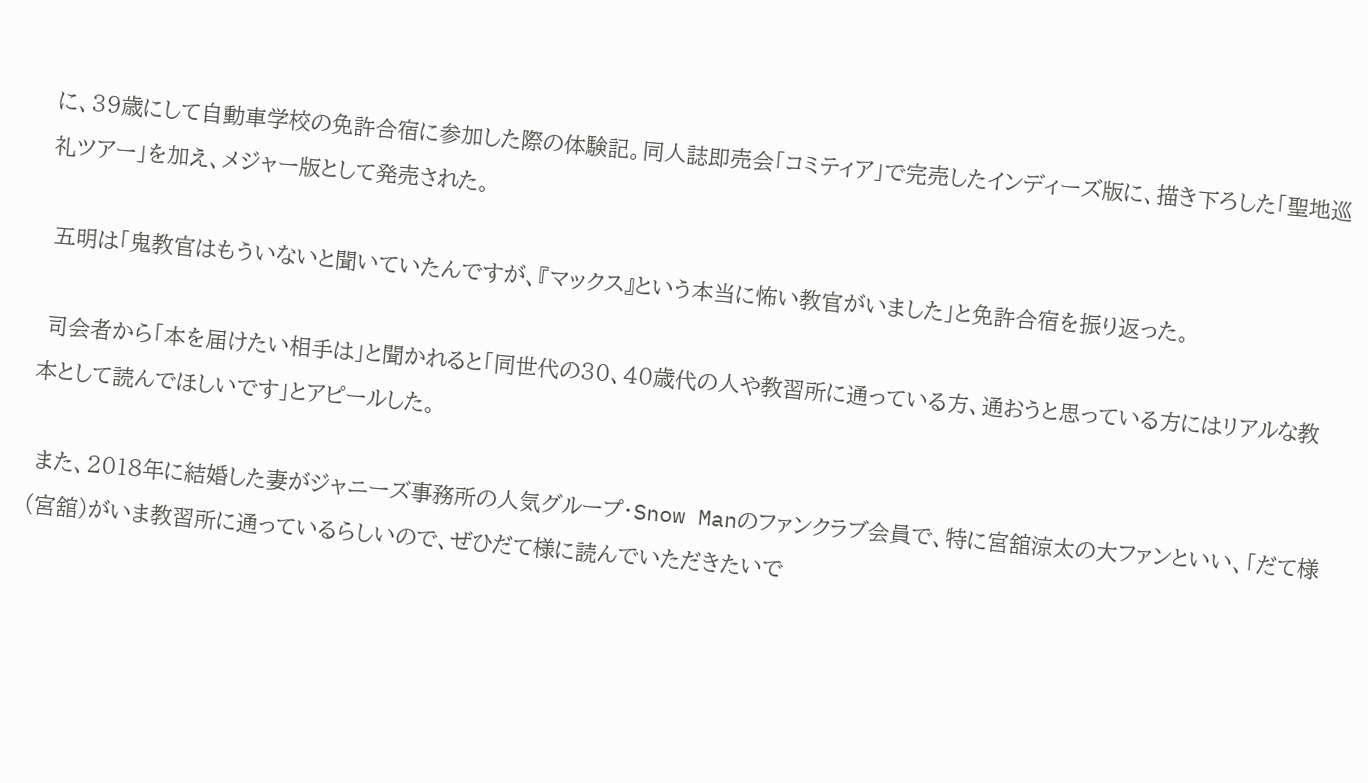に、39歳にして自動車学校の免許合宿に参加した際の体験記。同人誌即売会「コミティア」で完売したインディーズ版に、描き下ろした「聖地巡礼ツアー」を加え、メジャー版として発売された。

 五明は「鬼教官はもういないと聞いていたんですが、『マックス』という本当に怖い教官がいました」と免許合宿を振り返った。

 司会者から「本を届けたい相手は」と聞かれると「同世代の30、40歳代の人や教習所に通っている方、通おうと思っている方にはリアルな教本として読んでほしいです」とアピールした。

 また、2018年に結婚した妻がジャニーズ事務所の人気グループ・Snow Manのファンクラブ会員で、特に宮舘涼太の大ファンといい、「だて様(宮舘)がいま教習所に通っているらしいので、ぜひだて様に読んでいただきたいで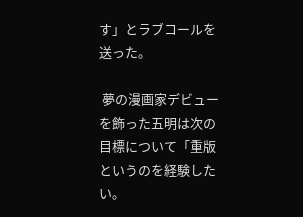す」とラブコールを送った。

 夢の漫画家デビューを飾った五明は次の目標について「重版というのを経験したい。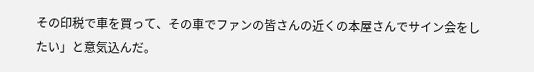その印税で車を買って、その車でファンの皆さんの近くの本屋さんでサイン会をしたい」と意気込んだ。